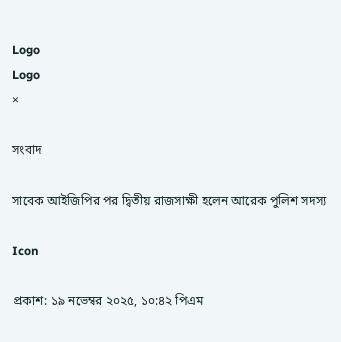Logo
Logo
×

সংবাদ

সাবেক আইজিপির পর দ্বিতীয় রাজসাক্ষী হলেন আরেক পুলিশ সদস্য

Icon

প্রকাশ: ১৯ নভেম্বর ২০২৫, ১০:৪২ পিএম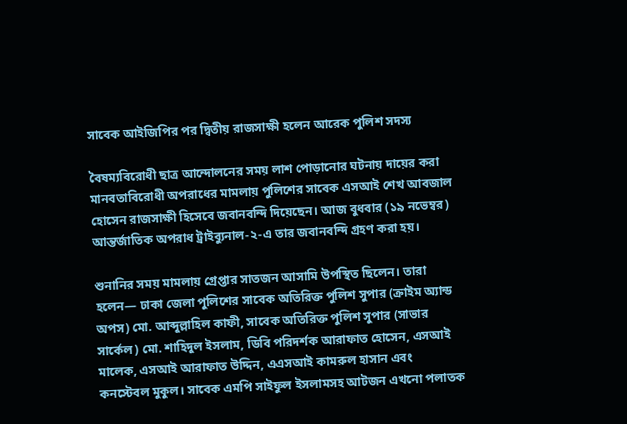সাবেক আইজিপির পর দ্বিতীয় রাজসাক্ষী হলেন আরেক পুলিশ সদস্য

বৈষম্যবিরোধী ছাত্র আন্দোলনের সময় লাশ পোড়ানোর ঘটনায় দায়ের করা মানবতাবিরোধী অপরাধের মামলায় পুলিশের সাবেক এসআই শেখ আবজাল হোসেন রাজসাক্ষী হিসেবে জবানবন্দি দিয়েছেন। আজ বুধবার (১৯ নভেম্বর) আন্তর্জাতিক অপরাধ ট্রাইব্যুনাল-২-এ তার জবানবন্দি গ্রহণ করা হয়।

শুনানির সময় মামলায় গ্রেপ্তার সাতজন আসামি উপস্থিত ছিলেন। তারা হলেন— ঢাকা জেলা পুলিশের সাবেক অতিরিক্ত পুলিশ সুপার (ক্রাইম অ্যান্ড অপস) মো. আব্দুল্লাহিল কাফী, সাবেক অতিরিক্ত পুলিশ সুপার (সাভার সার্কেল) মো. শাহিদুল ইসলাম, ডিবি পরিদর্শক আরাফাত হোসেন, এসআই মালেক, এসআই আরাফাত উদ্দিন, এএসআই কামরুল হাসান এবং কনস্টেবল মুকুল। সাবেক এমপি সাইফুল ইসলামসহ আটজন এখনো পলাতক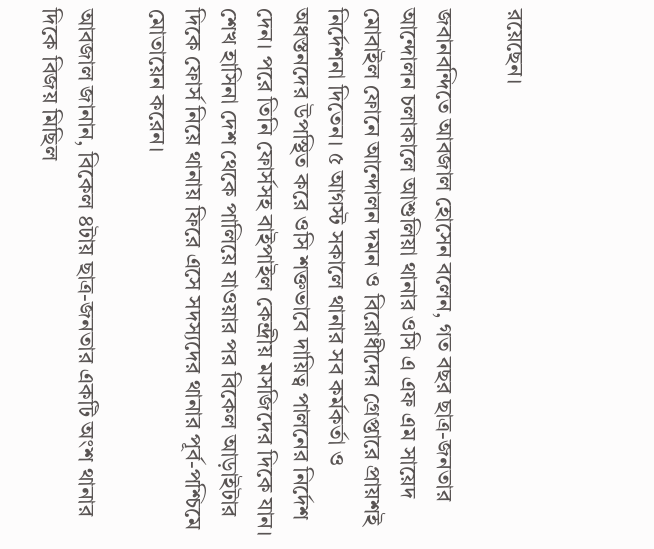রয়েছেন।

জবানবন্দিতে আবজাল হোসেন বলেন, গত বছর ছাত্র-জনতার আন্দোলন চলাকালে আশুলিয়া থানার ওসি এ এফ এম সায়েদ মোবাইল ফোনে আন্দোলন দমন ও বিরোধীদের গ্রেপ্তারে প্রায়শই নির্দেশনা দিতেন। ৫ আগস্ট সকালে থানার সব কর্মকর্তা ও অধস্তনদের উপস্থিত করে ওসি শক্তভাবে দায়িত্ব পালনের নির্দেশ দেন। পরে তিনি ফোর্সসহ বাইপাইল কেন্দ্রীয় মসজিদের দিকে যান। শেখ হাসিনা দেশ থেকে পালিয়ে যাওয়ার পর বিকেল আড়াইটার দিকে ফোর্স নিয়ে থানায় ফিরে এসে সদস্যদের থানার পূর্ব-পশ্চিমে মোতায়েন করেন।

আবজাল জানান, বিকেল ৪টায় ছাত্র-জনতার একটি অংশ থানার দিকে বিজয় মিছিল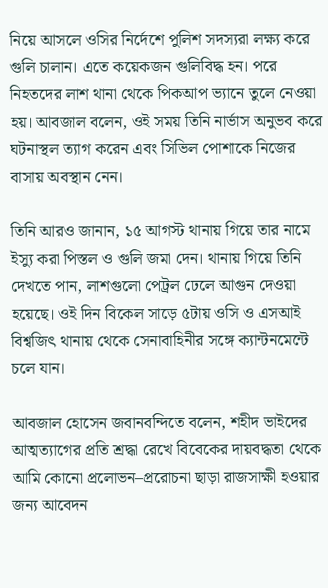নিয়ে আসলে ওসির নির্দেশে পুলিশ সদস্যরা লক্ষ্য করে গুলি চালান। এতে কয়েকজন গুলিবিদ্ধ হন। পরে নিহতদের লাশ থানা থেকে পিকআপ ভ্যানে তুলে নেওয়া হয়। আবজাল বলেন, ওই সময় তিনি নার্ভাস অনুভব করে ঘটনাস্থল ত্যাগ করেন এবং সিভিল পোশাকে নিজের বাসায় অবস্থান নেন।

তিনি আরও জানান, ১৫ আগস্ট থানায় গিয়ে তার নামে ইস্যু করা পিস্তল ও গুলি জমা দেন। থানায় গিয়ে তিনি দেখতে পান, লাশগুলো পেট্রল ঢেলে আগুন দেওয়া হয়েছে। ওই দিন বিকেল সাড়ে ৫টায় ওসি ও এসআই বিশ্বজিৎ থানায় থেকে সেনাবাহিনীর সঙ্গে ক্যান্টনমেন্টে চলে যান।

আবজাল হোসেন জবানবন্দিতে বলেন, শহীদ ভাইদের আত্মত্যাগের প্রতি শ্রদ্ধা রেখে বিবেকের দায়বদ্ধতা থেকে আমি কোনো প্রলোভন–প্ররোচনা ছাড়া রাজসাক্ষী হওয়ার জন্য আবেদন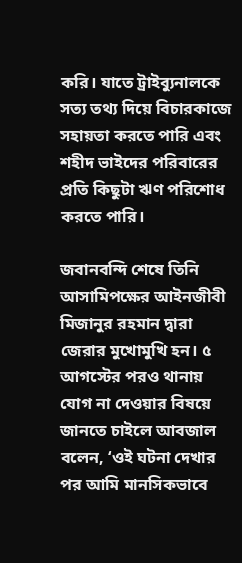করি। যাতে ট্রাইব্যুনালকে সত্য তথ্য দিয়ে বিচারকাজে সহায়তা করতে পারি এবং শহীদ ভাইদের পরিবারের প্রতি কিছুটা ঋণ পরিশোধ করতে পারি।

জবানবন্দি শেষে তিনি আসামিপক্ষের আইনজীবী মিজানুর রহমান দ্বারা জেরার মুখোমুখি হন। ৫ আগস্টের পরও থানায় যোগ না দেওয়ার বিষয়ে জানতে চাইলে আবজাল বলেন, ‘ওই ঘটনা দেখার পর আমি মানসিকভাবে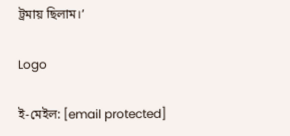ট্রমায় ছিলাম।’

Logo

ই-মেইল: [email protected]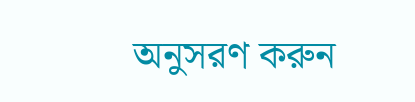অনুসরণ করুন